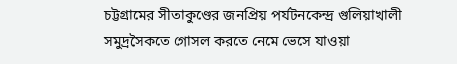চট্টগ্রামের সীতাকুণ্ডের জনপ্রিয় পর্যটনকেন্দ্র গুলিয়াখালী সমুদ্রসৈকতে গোসল করতে নেমে ভেসে যাওয়া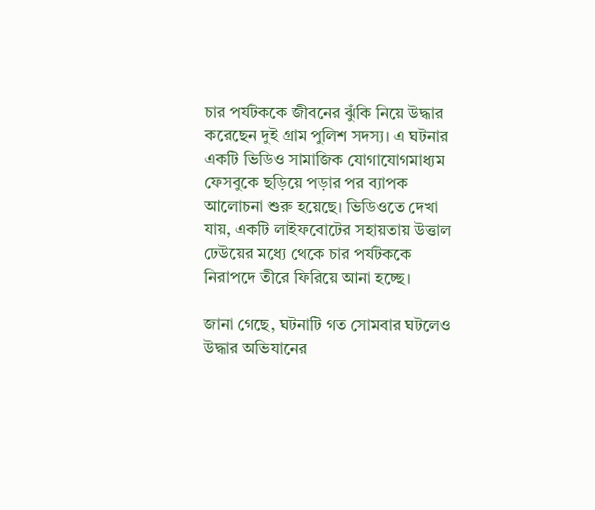চার পর্যটককে জীবনের ঝুঁকি নিয়ে উদ্ধার করেছেন দুই গ্রাম পুলিশ সদস্য। এ ঘটনার একটি ভিডিও সামাজিক যোগাযোগমাধ্যম ফেসবুকে ছড়িয়ে পড়ার পর ব্যাপক আলোচনা শুরু হয়েছে। ভিডিওতে দেখা যায়, একটি লাইফবোটের সহায়তায় উত্তাল ঢেউয়ের মধ্যে থেকে চার পর্যটককে নিরাপদে তীরে ফিরিয়ে আনা হচ্ছে।

জানা গেছে, ঘটনাটি গত সোমবার ঘটলেও উদ্ধার অভিযানের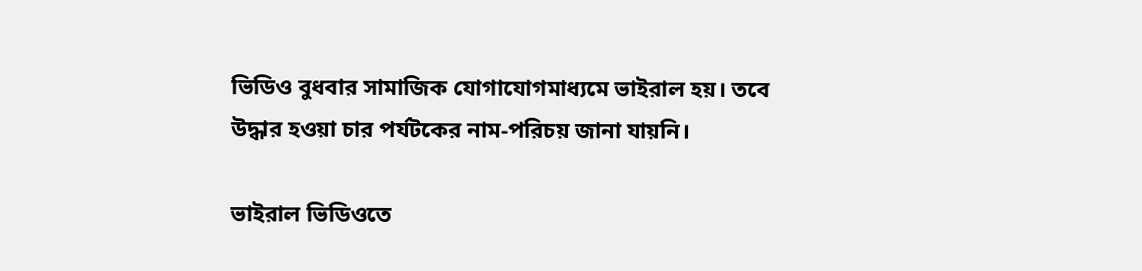ভিডিও বুধবার সামাজিক যোগাযোগমাধ্যমে ভাইরাল হয়। তবে উদ্ধার হওয়া চার পর্যটকের নাম-পরিচয় জানা যায়নি।

ভাইরাল ভিডিওতে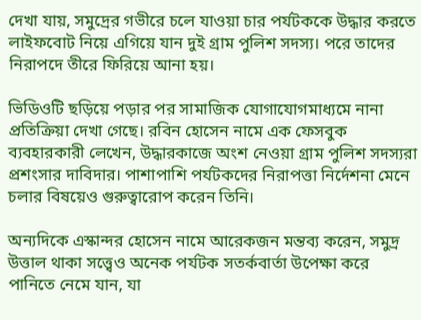দেখা যায়, সমুদ্রের গভীরে চলে যাওয়া চার পর্যটককে উদ্ধার করতে লাইফবোট নিয়ে এগিয়ে যান দুই গ্রাম পুলিশ সদস্য। পরে তাদের নিরাপদে তীরে ফিরিয়ে আনা হয়।

ভিডিওটি ছড়িয়ে পড়ার পর সামাজিক যোগাযোগমাধ্যমে নানা প্রতিক্রিয়া দেখা গেছে। রবিন হোসেন নামে এক ফেসবুক ব্যবহারকারী লেখেন, উদ্ধারকাজে অংশ নেওয়া গ্রাম পুলিশ সদস্যরা প্রশংসার দাবিদার। পাশাপাশি পর্যটকদের নিরাপত্তা নির্দেশনা মেনে চলার বিষয়েও গুরুত্বারোপ করেন তিনি।

অন্যদিকে এস্কান্দর হোসেন নামে আরেকজন মন্তব্য করেন, সমুদ্র উত্তাল থাকা সত্ত্বেও অনেক পর্যটক সতর্কবার্তা উপেক্ষা করে পানিতে নেমে যান, যা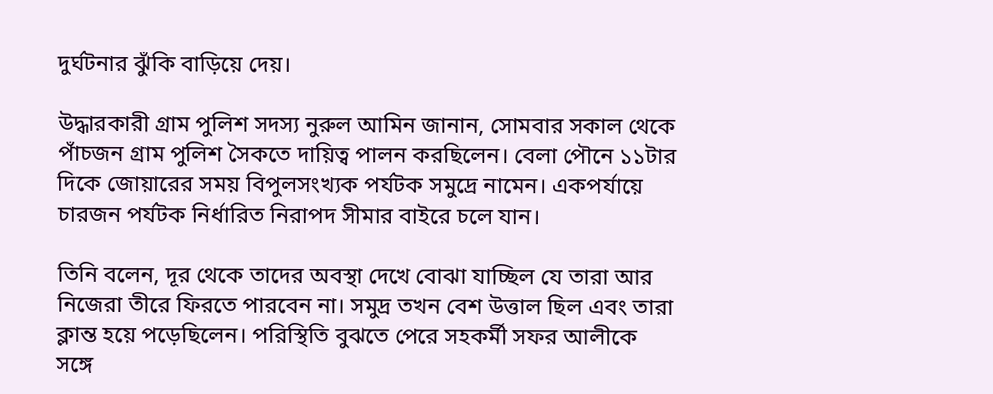দুর্ঘটনার ঝুঁকি বাড়িয়ে দেয়।

উদ্ধারকারী গ্রাম পুলিশ সদস্য নুরুল আমিন জানান, সোমবার সকাল থেকে পাঁচজন গ্রাম পুলিশ সৈকতে দায়িত্ব পালন করছিলেন। বেলা পৌনে ১১টার দিকে জোয়ারের সময় বিপুলসংখ্যক পর্যটক সমুদ্রে নামেন। একপর্যায়ে চারজন পর্যটক নির্ধারিত নিরাপদ সীমার বাইরে চলে যান।

তিনি বলেন, দূর থেকে তাদের অবস্থা দেখে বোঝা যাচ্ছিল যে তারা আর নিজেরা তীরে ফিরতে পারবেন না। সমুদ্র তখন বেশ উত্তাল ছিল এবং তারা ক্লান্ত হয়ে পড়েছিলেন। পরিস্থিতি বুঝতে পেরে সহকর্মী সফর আলীকে সঙ্গে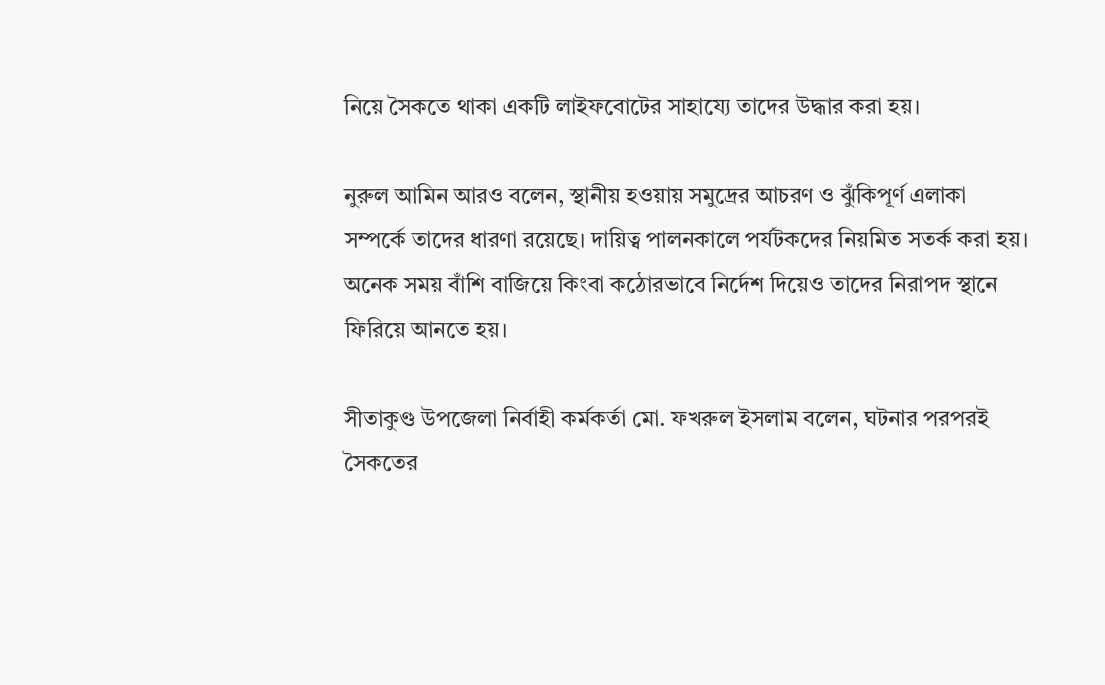নিয়ে সৈকতে থাকা একটি লাইফবোটের সাহায্যে তাদের উদ্ধার করা হয়।

নুরুল আমিন আরও বলেন, স্থানীয় হওয়ায় সমুদ্রের আচরণ ও ঝুঁকিপূর্ণ এলাকা সম্পর্কে তাদের ধারণা রয়েছে। দায়িত্ব পালনকালে পর্যটকদের নিয়মিত সতর্ক করা হয়। অনেক সময় বাঁশি বাজিয়ে কিংবা কঠোরভাবে নির্দেশ দিয়েও তাদের নিরাপদ স্থানে ফিরিয়ে আনতে হয়।

সীতাকুণ্ড উপজেলা নির্বাহী কর্মকর্তা মো. ফখরুল ইসলাম বলেন, ঘটনার পরপরই সৈকতের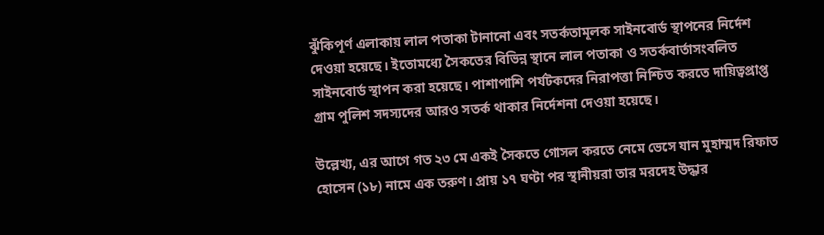ঝুঁকিপূর্ণ এলাকায় লাল পতাকা টানানো এবং সতর্কতামূলক সাইনবোর্ড স্থাপনের নির্দেশ দেওয়া হয়েছে। ইতোমধ্যে সৈকতের বিভিন্ন স্থানে লাল পতাকা ও সতর্কবার্তাসংবলিত সাইনবোর্ড স্থাপন করা হয়েছে। পাশাপাশি পর্যটকদের নিরাপত্তা নিশ্চিত করতে দায়িত্বপ্রাপ্ত গ্রাম পুলিশ সদস্যদের আরও সতর্ক থাকার নির্দেশনা দেওয়া হয়েছে।

উল্লেখ্য, এর আগে গত ২৩ মে একই সৈকতে গোসল করতে নেমে ভেসে যান মুহাম্মদ রিফাত হোসেন (১৮) নামে এক তরুণ। প্রায় ১৭ ঘণ্টা পর স্থানীয়রা তার মরদেহ উদ্ধার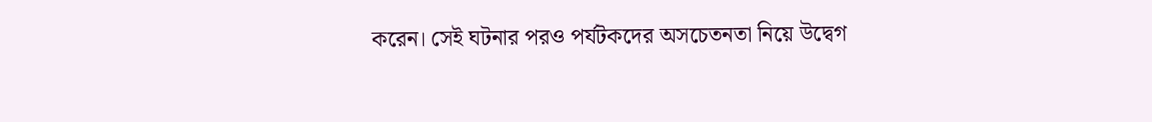করেন। সেই ঘটনার পরও পর্যটকদের অসচেতনতা নিয়ে উদ্বেগ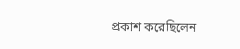প্রকাশ করেছিলেন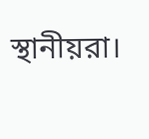স্থানীয়রা।